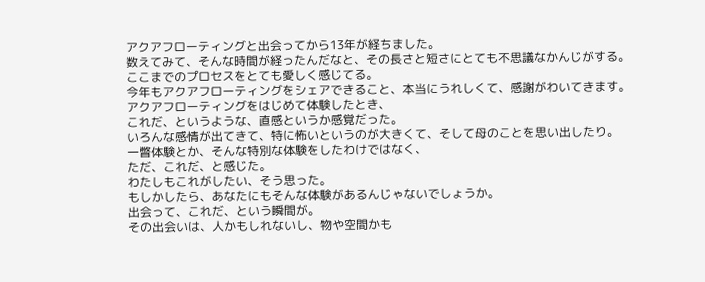アクアフローティングと出会ってから13年が経ちました。
数えてみて、そんな時間が経ったんだなと、その長さと短さにとても不思議なかんじがする。
ここまでのプロセスをとても愛しく感じてる。
今年もアクアフローティングをシェアできること、本当にうれしくて、感謝がわいてきます。
アクアフローティングをはじめて体験したとき、
これだ、というような、直感というか感覚だった。
いろんな感情が出てきて、特に怖いというのが大きくて、そして母のことを思い出したり。
一瞥体験とか、そんな特別な体験をしたわけではなく、
ただ、これだ、と感じた。
わたしもこれがしたい、そう思った。
もしかしたら、あなたにもそんな体験があるんじゃないでしょうか。
出会って、これだ、という瞬間が。
その出会いは、人かもしれないし、物や空間かも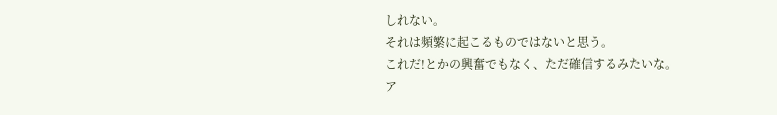しれない。
それは頻繁に起こるものではないと思う。
これだ!とかの興奮でもなく、ただ確信するみたいな。
ア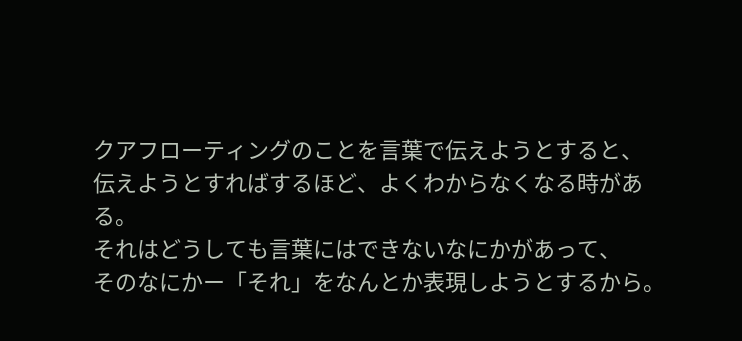クアフローティングのことを言葉で伝えようとすると、
伝えようとすればするほど、よくわからなくなる時がある。
それはどうしても言葉にはできないなにかがあって、
そのなにかー「それ」をなんとか表現しようとするから。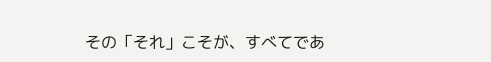その「それ」こそが、すべてであ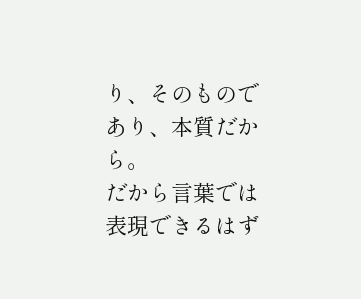り、そのものであり、本質だから。
だから言葉では表現できるはず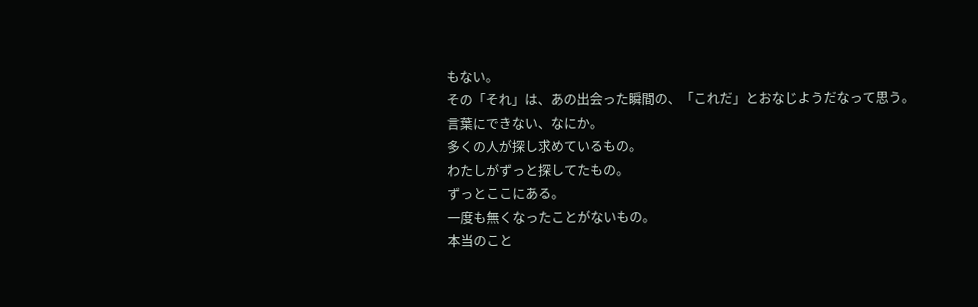もない。
その「それ」は、あの出会った瞬間の、「これだ」とおなじようだなって思う。
言葉にできない、なにか。
多くの人が探し求めているもの。
わたしがずっと探してたもの。
ずっとここにある。
一度も無くなったことがないもの。
本当のこと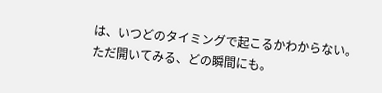は、いつどのタイミングで起こるかわからない。
ただ開いてみる、どの瞬間にも。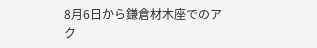8月6日から鎌倉材木座でのアク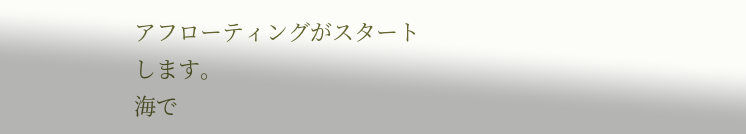アフローティングがスタートします。
海で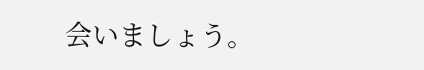会いましょう。